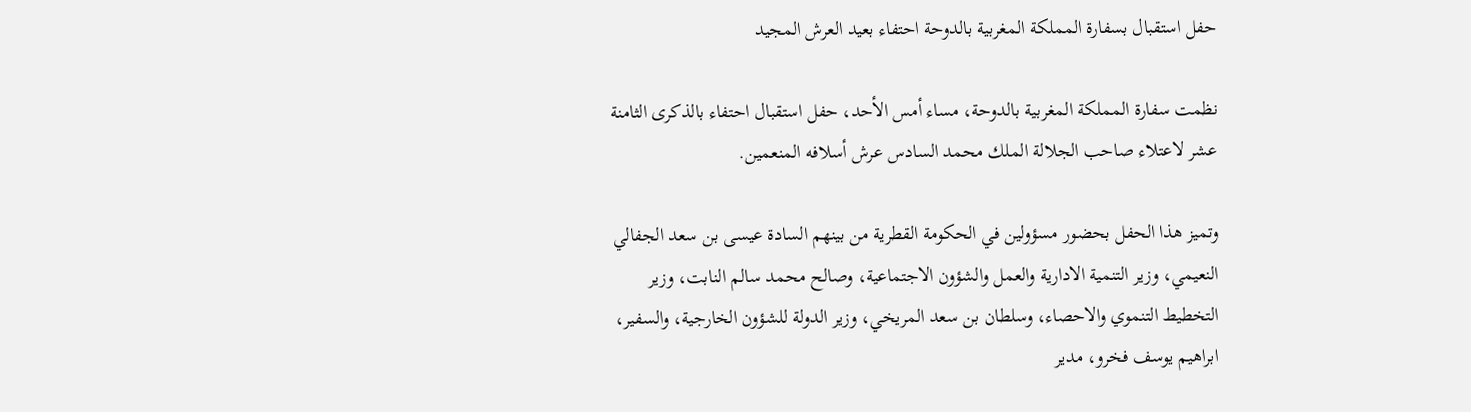حفل استقبال بسفارة المملكة المغربية بالدوحة احتفاء بعيد العرش المجيد

نظمت سفارة المملكة المغربية بالدوحة، مساء أمس الأحد، حفل استقبال احتفاء بالذكرى الثامنة عشر لاعتلاء صاحب الجلالة الملك محمد السادس عرش أسلافه المنعمين.

وتميز هذا الحفل بحضور مسؤولين في الحكومة القطرية من بينهم السادة عيسى بن سعد الجفالي النعيمي، وزير التنمية الادارية والعمل والشؤون الاجتماعية، وصالح محمد سالم النابت، وزير التخطيط التنموي والاحصاء، وسلطان بن سعد المريخي، وزير الدولة للشؤون الخارجية، والسفير، ابراهيم يوسف فخرو، مدير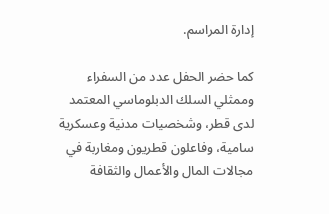إدارة المراسم.

كما حضر الحفل عدد من السفراء وممثلي السلك الدبلوماسي المعتمد لدى قطر، وشخصيات مدنية وعسكرية سامية، وفاعلون قطريون ومغاربة في مجالات المال والأعمال والثقافة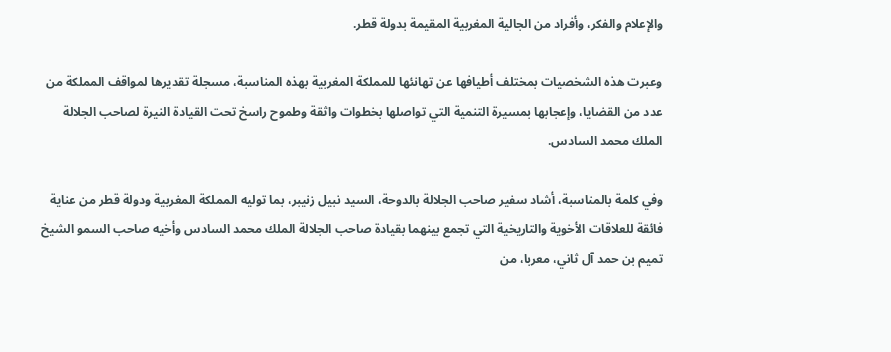والإعلام والفكر، وأفراد من الجالية المغربية المقيمة بدولة قطر.

وعبرت هذه الشخصيات بمختلف أطيافها عن تهانئها للمملكة المغربية بهذه المناسبة، مسجلة تقديرها لمواقف المملكة من عدد من القضايا، وإعجابها بمسيرة التنمية التي تواصلها بخطوات واثقة وطموح راسخ تحت القيادة النيرة لصاحب الجلالة الملك محمد السادس.

وفي كلمة بالمناسبة، أشاد سفير صاحب الجلالة بالدوحة، السيد نبيل زنيبر، بما توليه المملكة المغربية ودولة قطر من عناية فائقة للعلاقات الأخوية والتاريخية التي تجمع بينهما بقيادة صاحب الجلالة الملك محمد السادس وأخيه صاحب السمو الشيخ تميم بن حمد آل ثاني، معربا، من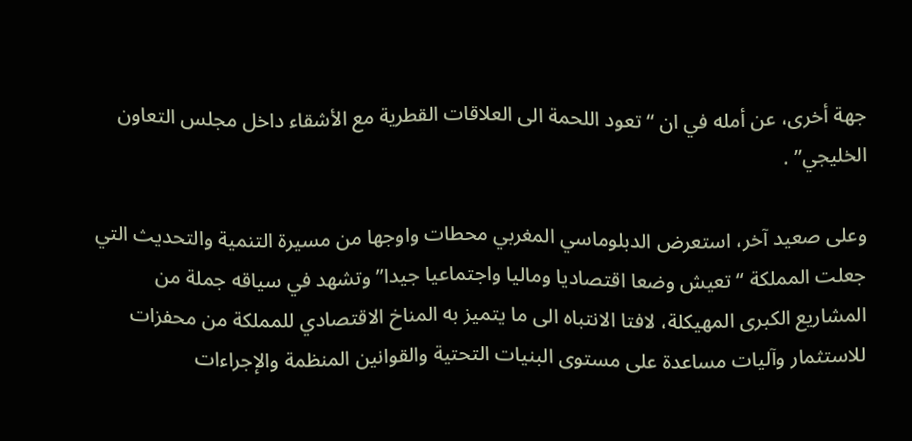جهة أخرى، عن أمله في ان “تعود اللحمة الى العلاقات القطرية مع الأشقاء داخل مجلس التعاون الخليجي” .

وعلى صعيد آخر، استعرض الدبلوماسي المغربي محطات واوجها من مسيرة التنمية والتحديث التي جعلت المملكة “تعيش وضعا اقتصاديا وماليا واجتماعيا جيدا” وتشهد في سياقه جملة من المشاريع الكبرى المهيكلة، لافتا الانتباه الى ما يتميز به المناخ الاقتصادي للمملكة من محفزات للاستثمار وآليات مساعدة على مستوى البنيات التحتية والقوانين المنظمة والإجراءات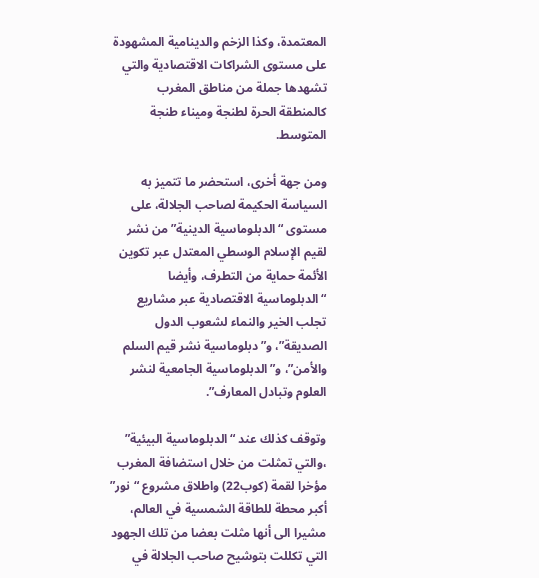المعتمدة، وكذا الزخم والدينامية المشهودة على مستوى الشراكات الاقتصادية والتي تشهدها جملة من مناطق المغرب كالمنطقة الحرة لطنجة وميناء طنجة المتوسط.

ومن جهة أخرى، استحضر ما تتميز به السياسة الحكيمة لصاحب الجلالة، على مستوى “الدبلوماسية الدينية” من نشر لقيم الإسلام الوسطي المعتدل عبر تكوين الأئمة حماية من التطرف، وأيضا “الدبلوماسية الاقتصادية عبر مشاريع تجلب الخير والنماء لشعوب الدول الصديقة”، و”دبلوماسية نشر قيم السلم والأمن”، و”الدبلوماسية الجامعية لنشر العلوم وتبادل المعارف”.

وتوقف كذلك عند “الدبلوماسية البيئية” ،والتي تمثلت من خلال استضافة المغرب مؤخرا لقمة (كوب22) واطلاق مشروع “نور” أكبر محطة للطاقة الشمسية في العالم، مشيرا الى أنها مثلت بعضا من تلك الجهود التي تكللت بتوشيح صاحب الجلالة في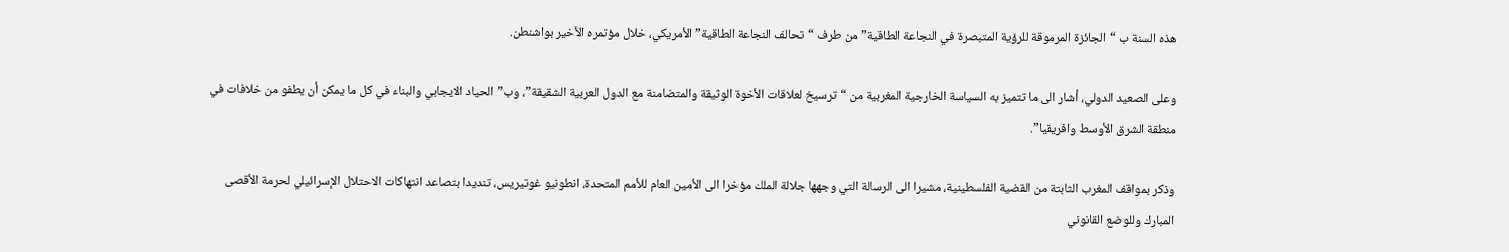هذه السنة ب “الجائزة المرموقة للرؤية المتبصرة في النجاعة الطاقية” من طرف “تحالف النجاعة الطاقية” الأمريكي، خلال مؤتمره الأخير بواشنطن.

وعلى الصعيد الدولي، أشار الى ما تتميز به السياسة الخارجية المغربية من “ترسيخ لعلاقات الأخوة الوثيقة والمتضامنة مع الدول العربية الشقيقة”، وب”الحياد الايجابي والبناء في كل ما يمكن أن يطفو من خلافات في منطقة الشرق الأوسط وافريقيا”.

وذكر بمواقف المغرب الثابتة من القضية الفلسطينية، مشيرا الى الرسالة التي وجهها جلالة الملك مؤخرا الى الأمين العام للأمم المتحدة، انطونيو غوتيريس، تنديدا بتصاعد انتهاكات الاحتلال الإسرائيلي لحرمة الأقصى المبارك وللوضع القانوني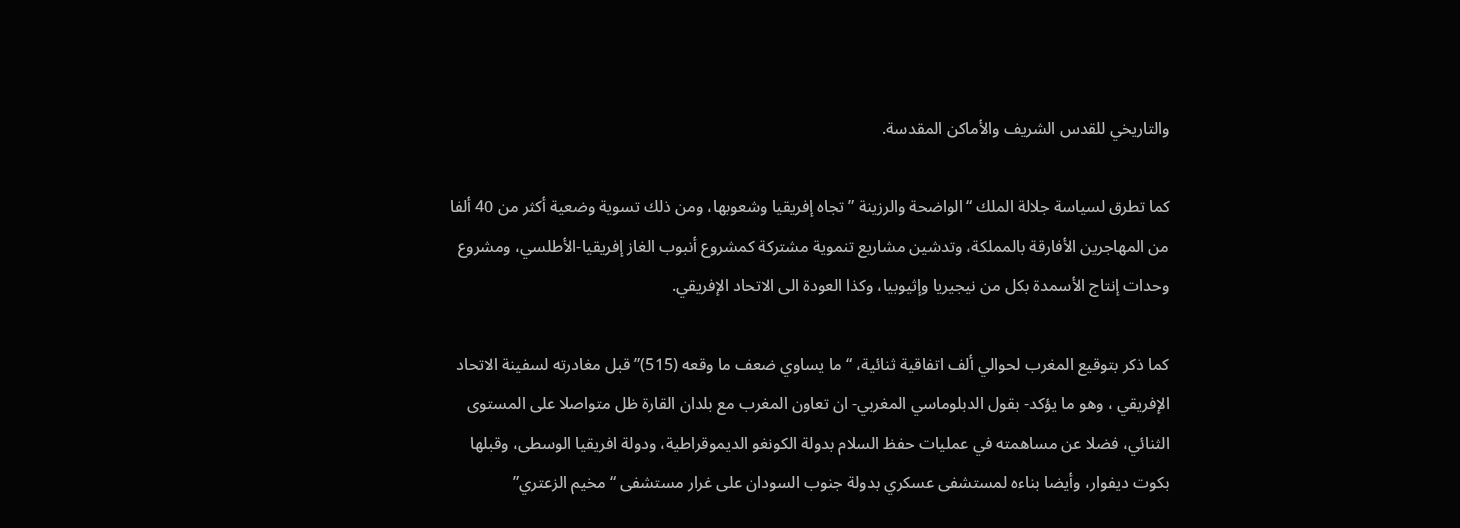والتاريخي للقدس الشريف والأماكن المقدسة.

كما تطرق لسياسة جلالة الملك “الواضحة والرزينة ” تجاه إفريقيا وشعوبها، ومن ذلك تسوية وضعية أكثر من 40 ألفا من المهاجرين الأفارقة بالمملكة، وتدشين مشاريع تنموية مشتركة كمشروع أنبوب الغاز إفريقيا-الأطلسي، ومشروع وحدات إنتاج الأسمدة بكل من نيجيريا وإثيوبيا، وكذا العودة الى الاتحاد الإفريقي.

كما ذكر بتوقيع المغرب لحوالي ألف اتفاقية ثنائية، “ما يساوي ضعف ما وقعه (515)” قبل مغادرته لسفينة الاتحاد الإفريقي ، وهو ما يؤكد- بقول الدبلوماسي المغربي- ان تعاون المغرب مع بلدان القارة ظل متواصلا على المستوى الثنائي، فضلا عن مساهمته في عمليات حفظ السلام بدولة الكونغو الديموقراطية، ودولة افريقيا الوسطى، وقبلها بكوت ديفوار، وأيضا بناءه لمستشفى عسكري بدولة جنوب السودان على غرار مستشفى “مخيم الزعتري”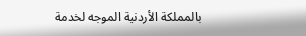بالمملكة الأردنية الموجه لخدمة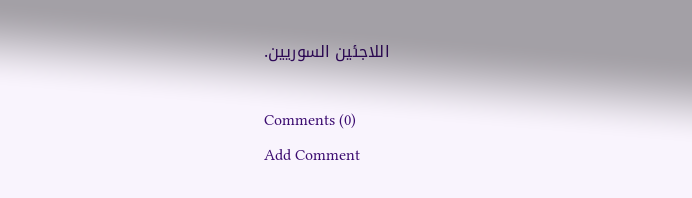اللاجئين السوريين.

Comments (0)
Add Comment